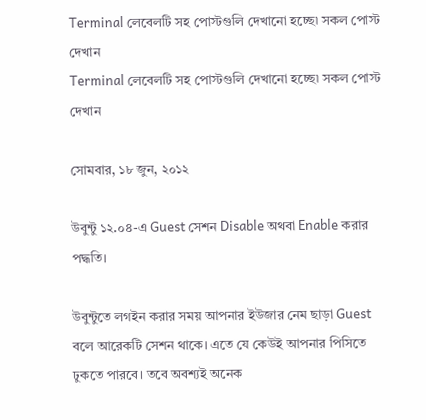Terminal লেবেলটি সহ পোস্টগুলি দেখানো হচ্ছে৷ সকল পোস্ট দেখান
Terminal লেবেলটি সহ পোস্টগুলি দেখানো হচ্ছে৷ সকল পোস্ট দেখান

সোমবার, ১৮ জুন, ২০১২

উবুন্টু ১২.০৪-এ Guest সেশন Disable অথবা Enable করার পদ্ধতি।

উবুন্টুতে লগইন করার সময় আপনার ইউজার নেম ছাড়া Guest বলে আরেকটি সেশন থাকে। এতে যে কেউই আপনার পিসিতে ঢুকতে পারবে। তবে অবশ্যই অনেক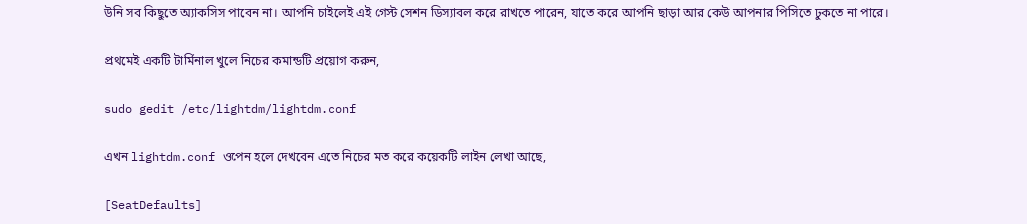উনি সব কিছুতে অ্যাকসিস পাবেন না। আপনি চাইলেই এই গেস্ট সেশন ডিস্যাবল করে রাখতে পারেন, যাতে করে আপনি ছাড়া আর কেউ আপনার পিসিতে ঢুকতে না পারে।

প্রথমেই একটি টার্মিনাল খুলে নিচের কমান্ডটি প্রয়োগ করুন,

sudo gedit /etc/lightdm/lightdm.conf

এখন lightdm.conf ওপেন হলে দেখবেন এতে নিচের মত করে কয়েকটি লাইন লেখা আছে,

[SeatDefaults]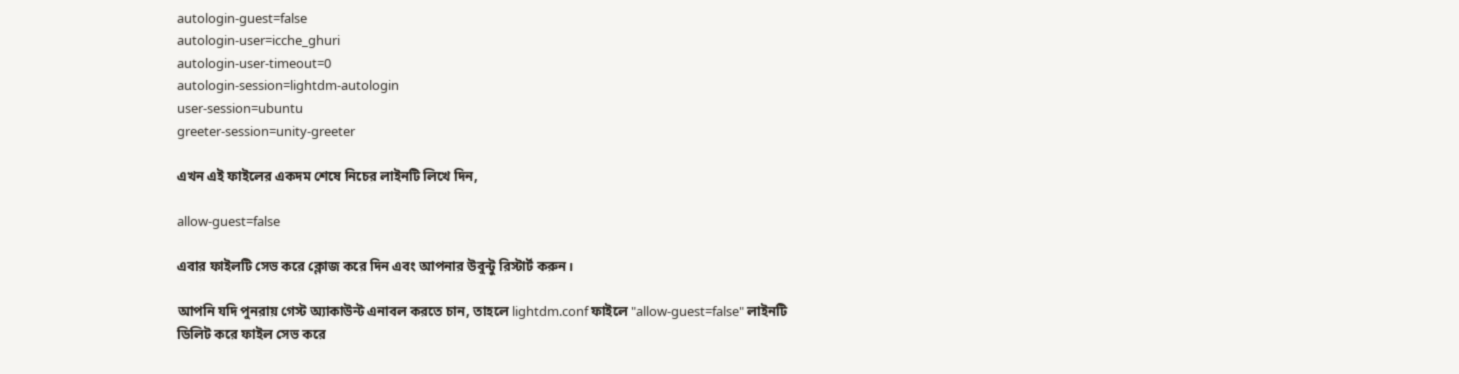autologin-guest=false
autologin-user=icche_ghuri
autologin-user-timeout=0
autologin-session=lightdm-autologin
user-session=ubuntu
greeter-session=unity-greeter

এখন এই ফাইলের একদম শেষে নিচের লাইনটি লিখে দিন,

allow-guest=false

এবার ফাইলটি সেভ করে ক্লোজ করে দিন এবং আপনার উবুন্টু রিস্টার্ট করুন।

আপনি যদি পুনরায় গেস্ট অ্যাকাউন্ট এনাবল করতে চান, তাহলে lightdm.conf ফাইলে "allow-guest=false" লাইনটি ডিলিট করে ফাইল সেভ করে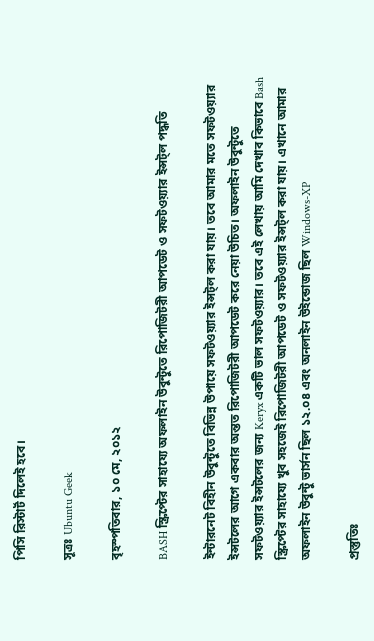পিসি রিস্টার্ট দিলেই হবে।

সূত্রঃ Ubuntu Geek

বৃহস্পতিবার, ১০ মে, ২০১২

BASH স্ক্রিপ্টের সাহায্যে অফলাইন উবুন্টুতে রিপোজিটরী আপডেট ও সফটওয়্যার ইন্সট্ল পদ্ধতি

ইন্টারনেট বিহীন উবুন্টুতে বিভিন্ন উপায়ে সফটওয়্যার ইন্সট্ল করা যায়। তবে আমার মতে সফটওয়্যার ইন্সটলের আগে একবার অন্তত রিপোজিটরী আপডেট করে নেয়া উচিত। অফলাইন উবুন্টুতে সফটওয়্যার ইন্সটলের জন্য Keryx একটি ভাল সফটওয়্যার। তবে এই লেখায় আমি দেখাব কিভাবে Bash স্ক্রিপ্টের সাহায্যে খুব সহজেই রিপোজিটরী আপডেট ও সফটওয়্যার ইন্সট্ল করা যায়। এখানে আমার অফলাইন উবুন্টু ভার্সন ছিল ১২.০৪ এবং অনলাইন উইন্ডোজ ছিল Windows-XP

প্রস্তুতিঃ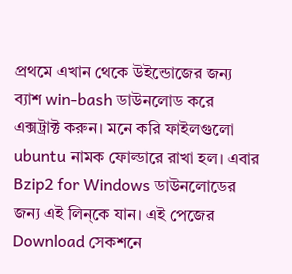প্রথমে এখান থেকে উইন্ডোজের জন্য ব্যাশ win-bash ডাউনলোড করে এক্সট্রাক্ট করুন। মনে করি ফাইলগুলো ubuntu নামক ফোল্ডারে রাখা হল। এবার Bzip2 for Windows ডাউনলোডের জন্য এই লিন্কে যান। এই পেজের Download সেকশনে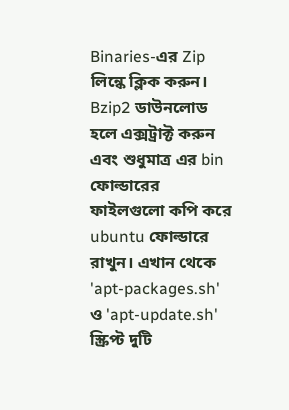Binaries-এর Zip লিন্কে ক্লিক করুন। Bzip2 ডাউনলোড হলে এক্সট্রাক্ট করুন এবং শুধুমাত্র এর bin ফোল্ডারের ফাইলগুলো কপি করে ubuntu ফোল্ডারে রাখুন। এখান থেকে 'apt-packages.sh' ও 'apt-update.sh' স্ক্রিপ্ট দুটি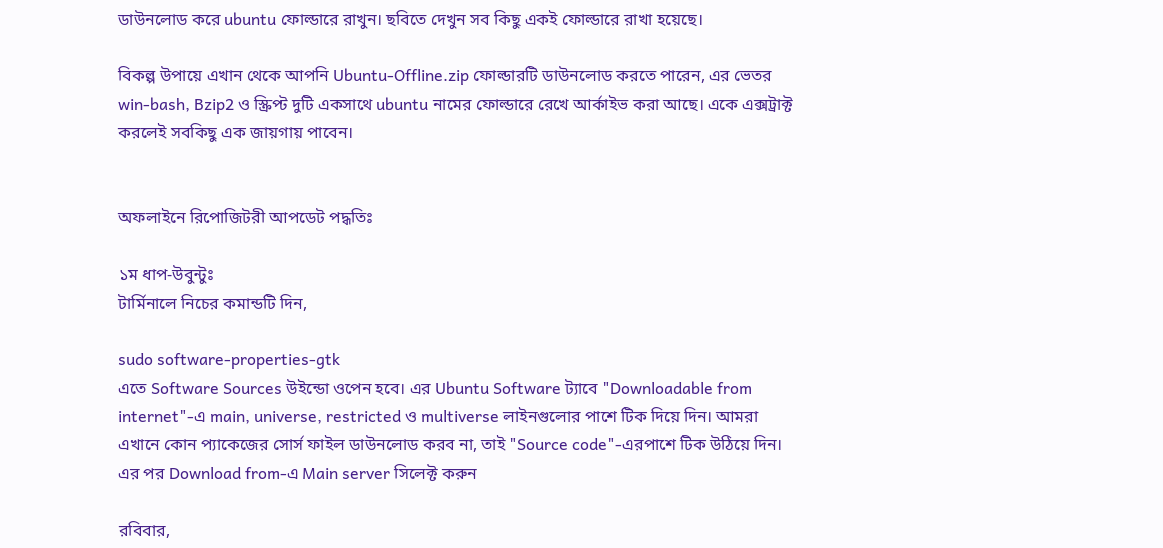ডাউনলোড করে ubuntu ফোল্ডারে রাখুন। ছবিতে দেখুন সব কিছু একই ফোল্ডারে রাখা হয়েছে।

বিকল্প উপায়ে এখান থেকে আপনি Ubuntu-Offline.zip ফোল্ডারটি ডাউনলোড করতে পারেন, এর ভেতর win-bash, Bzip2 ও স্ক্রিপ্ট দুটি একসাথে ubuntu নামের ফোল্ডারে রেখে আর্কাইভ করা আছে। একে এক্সট্রাক্ট করলেই সবকিছু এক জায়গায় পাবেন।


অফলাইনে রিপোজিটরী আপডেট পদ্ধতিঃ

১ম ধাপ-উবুন্টুঃ
টার্মিনালে নিচের কমান্ডটি দিন,

sudo software-properties-gtk
এতে Software Sources উইন্ডো ওপেন হবে। এর Ubuntu Software ট্যাবে "Downloadable from internet"-এ main, universe, restricted ও multiverse লাইনগুলোর পাশে টিক দিয়ে দিন। আমরা এখানে কোন প্যাকেজের সোর্স ফাইল ডাউনলোড করব না, তাই "Source code"-এরপাশে টিক উঠিয়ে দিন। এর পর Download from-এ Main server সিলেক্ট করুন

রবিবার,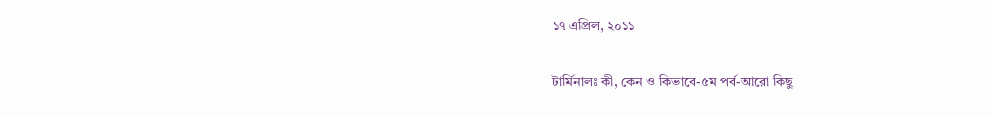১৭ এপ্রিল, ২০১১

টার্মিনালঃ কী, কেন ও কিভাবে-৫ম পর্ব-আরো কিছু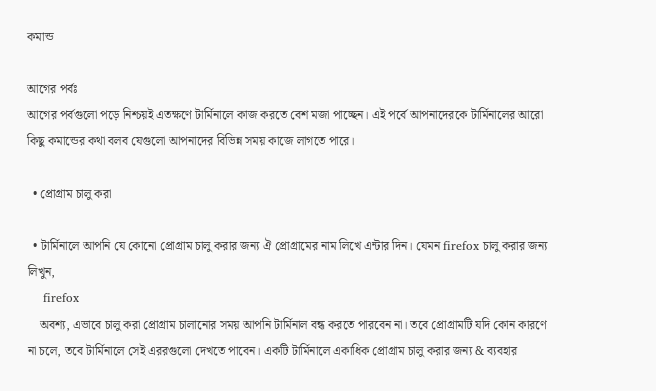কমান্ড

আগের পর্বঃ
আগের পর্বগুলো পড়ে নিশ্চয়ই এতক্ষণে টার্মিনালে কাজ করতে বেশ মজা পাচ্ছেন। এই পর্বে আপনাদেরকে টার্মিনালের আরো কিছু কমান্ডের কথা বলব যেগুলো আপনাদের বিভিন্ন সময় কাজে লাগতে পারে।

  • প্রোগ্রাম চালু করা

  • টার্মিনালে আপনি যে কোনো প্রোগ্রাম চালু করার জন্য ঐ প্রোগ্রামের নাম লিখে এন্টার দিন। যেমন firefox চালু করার জন্য লিখুন,
    firefox
    অবশ্য, এভাবে চালু করা প্রোগ্রাম চালানোর সময় আপনি টার্মিনাল বন্ধ করতে পারবেন না। তবে প্রোগ্রামটি যদি কোন কারণে না চলে, তবে টার্মিনালে সেই এররগুলো দেখতে পাবেন। একটি টার্মিনালে একাধিক প্রোগ্রাম চালু করার জন্য & ব্যবহার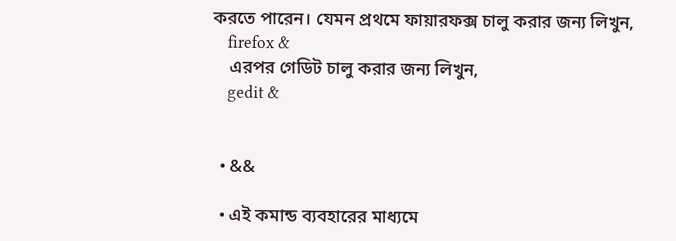করতে পারেন। যেমন প্রথমে ফায়ারফক্স চালু করার জন্য লিখুন,
    firefox &
    এরপর গেডিট চালু করার জন্য লিখুন,
    gedit &


  • &&

  • এই কমান্ড ব্যবহারের মাধ্যমে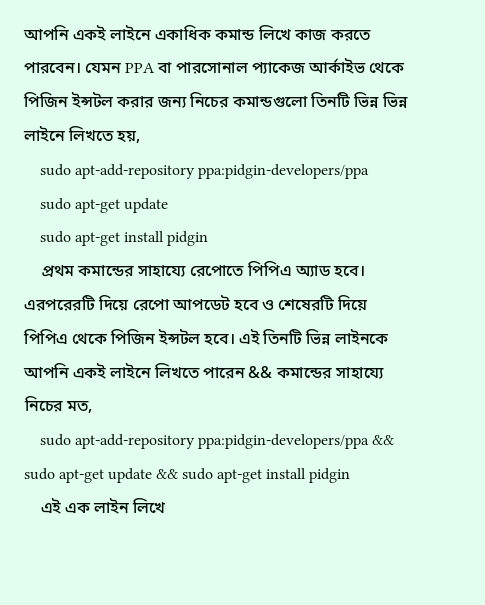আপনি একই লাইনে একাধিক কমান্ড লিখে কাজ করতে পারবেন। যেমন PPA বা পারসোনাল প্যাকেজ আর্কাইভ থেকে পিজিন ইন্সটল করার জন্য নিচের কমান্ডগুলো তিনটি ভিন্ন ভিন্ন লাইনে লিখতে হয়,
    sudo apt-add-repository ppa:pidgin-developers/ppa
    sudo apt-get update
    sudo apt-get install pidgin
    প্রথম কমান্ডের সাহায্যে রেপোতে পিপিএ অ্যাড হবে। এরপরেরটি দিয়ে রেপো আপডেট হবে ও শেষেরটি দিয়ে পিপিএ থেকে পিজিন ইন্সটল হবে। এই তিনটি ভিন্ন লাইনকে আপনি একই লাইনে লিখতে পারেন && কমান্ডের সাহায্যে নিচের মত,
    sudo apt-add-repository ppa:pidgin-developers/ppa && sudo apt-get update && sudo apt-get install pidgin
    এই এক লাইন লিখে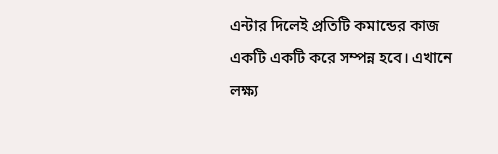এন্টার দিলেই প্রতিটি কমান্ডের কাজ একটি একটি করে সম্পন্ন হবে। এখানে লক্ষ্য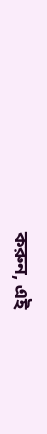করুন, এই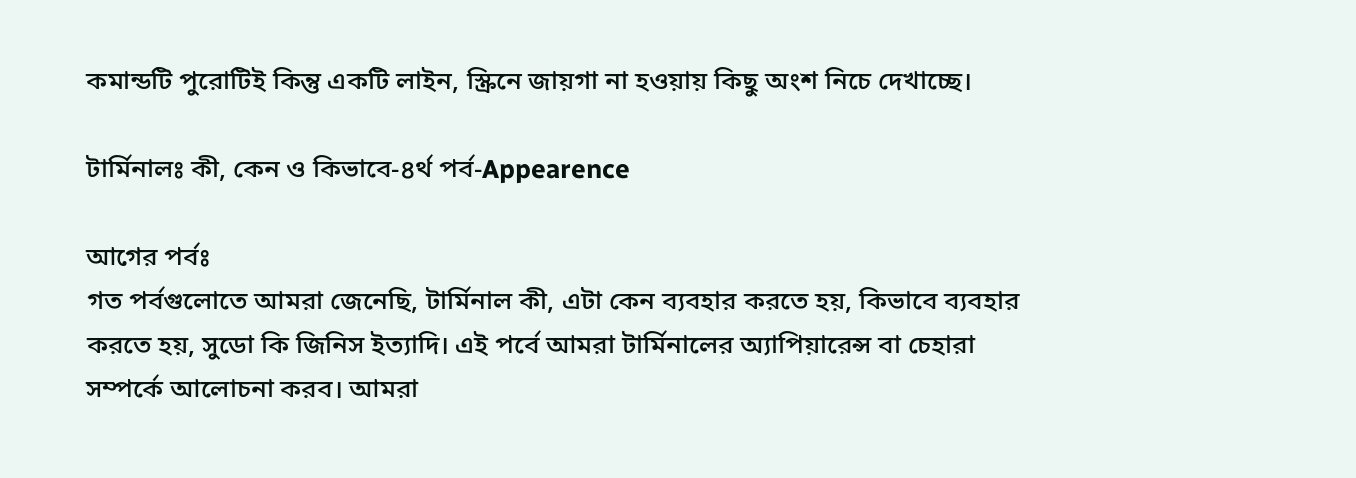কমান্ডটি পুরোটিই কিন্তু একটি লাইন, স্ক্রিনে জায়গা না হওয়ায় কিছু অংশ নিচে দেখাচ্ছে।

টার্মিনালঃ কী, কেন ও কিভাবে-৪র্থ পর্ব-Appearence

আগের পর্বঃ
গত পর্বগুলোতে আমরা জেনেছি, টার্মিনাল কী, এটা কেন ব্যবহার করতে হয়, কিভাবে ব্যবহার করতে হয়, সুডো কি জিনিস ইত্যাদি। এই পর্বে আমরা টার্মিনালের অ্যাপিয়ারেন্স বা চেহারা সম্পর্কে আলোচনা করব। আমরা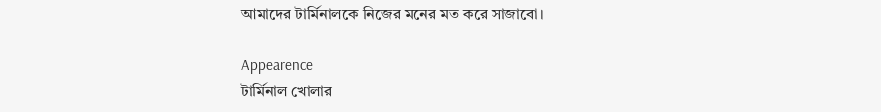আমাদের টার্মিনালকে নিজের মনের মত করে সাজাবো।

Appearence
টার্মিনাল খোলার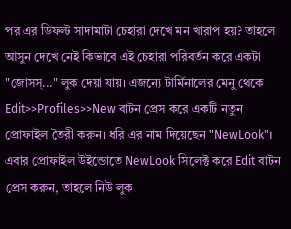পর এর ডিফল্ট সাদামাটা চেহারা দেখে মন খারাপ হয়? তাহলে আসুন দেখে নেই কিভাবে এই চেহারা পরিবর্তন করে একটা "জোসস্‌..." লুক দেয়া যায়। এজন্যে টার্মিনালের মেনু থেকে Edit>>Profiles>>New বাটন প্রেস করে একটি নতুন প্রোফাইল তৈরী করুন। ধরি এর নাম দিয়েছেন "NewLook"।
এবার প্রোফাইল উইন্ডোতে NewLook সিলেক্ট করে Edit বাটন প্রেস করুন, তাহলে নিউ লুক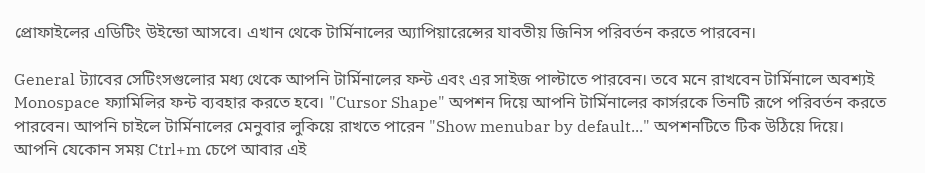প্রোফাইলের এডিটিং উইন্ডো আসবে। এখান থেকে টার্মিনালের অ্যাপিয়ারেন্সের যাবতীয় জিনিস পরিবর্তন করতে পারবেন।

General ট্যাবের সেটিংসগুলোর মধ্য থেকে আপনি টার্মিনালের ফন্ট এবং এর সাইজ পাল্টাতে পারবেন। তবে মনে রাখবেন টার্মিনালে অবশ্যই Monospace ফ্যামিলির ফন্ট ব্যবহার করতে হবে। "Cursor Shape" অপশন দিয়ে আপনি টার্মিনালের কার্সরকে তিনটি রূপে পরিবর্তন করতে পারবেন। আপনি চাইলে টার্মিনালের মেনুবার লুকিয়ে রাখতে পারেন "Show menubar by default..." অপশনটিতে টিক উঠিয়ে দিয়ে। আপনি যেকোন সময় Ctrl+m চেপে আবার এই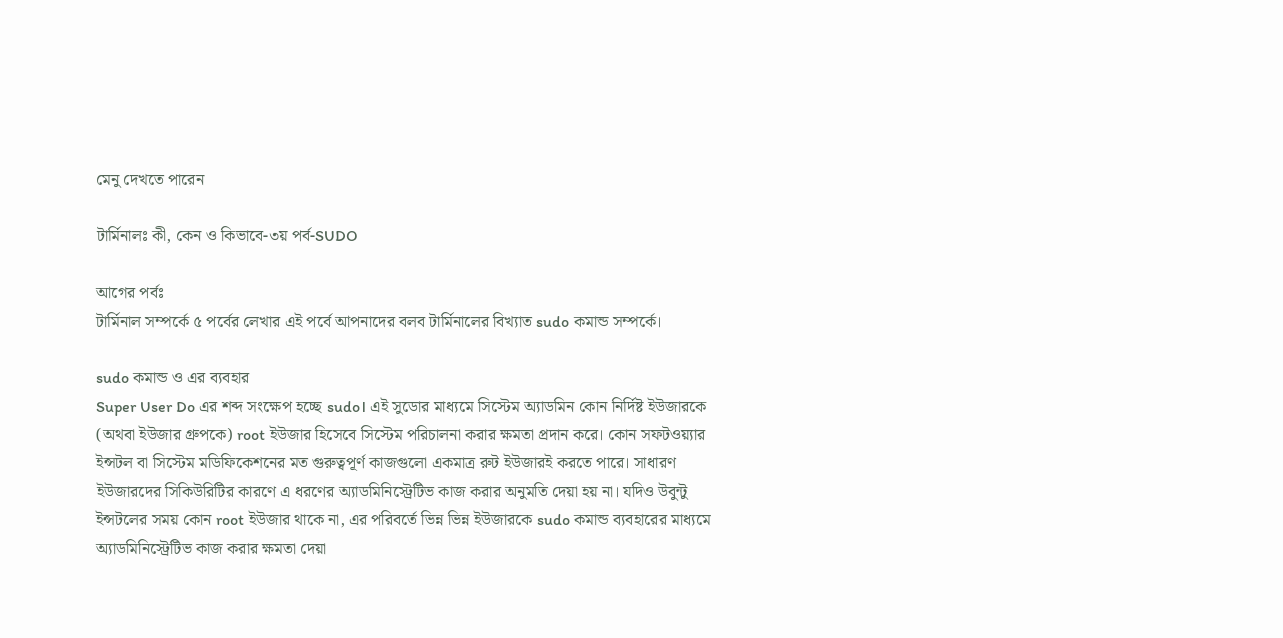মেনু দেখতে পারেন

টার্মিনালঃ কী, কেন ও কিভাবে-৩য় পর্ব-SUDO

আগের পর্বঃ
টার্মিনাল সম্পর্কে ৫ পর্বের লেখার এই পর্বে আপনাদের বলব টার্মিনালের বিখ্যাত sudo কমান্ড সম্পর্কে।

sudo কমান্ড ও এর ব্যবহার
Super User Do এর শব্দ সংক্ষেপ হচ্ছে sudo। এই সুডোর মাধ্যমে সিস্টেম অ্যাডমিন কোন নির্দিষ্ট ইউজারকে (অথবা ইউজার গ্রুপকে) root ইউজার হিসেবে সিস্টেম পরিচালনা করার ক্ষমতা প্রদান করে। কোন সফটওয়্যার ইন্সটল বা সিস্টেম মডিফিকেশনের মত গুরুত্বপূর্ণ কাজগুলো একমাত্র রুট ইউজারই করতে পারে। সাধারণ ইউজারদের সিকিউরিটির কারণে এ ধরণের অ্যাডমিনিস্ট্রেটিভ কাজ করার অনুমতি দেয়া হয় না। যদিও উবুন্টু ইন্সটলের সময় কোন root ইউজার থাকে না, এর পরিবর্তে ভিন্ন ভিন্ন ইউজারকে sudo কমান্ড ব্যবহারের মাধ্যমে অ্যাডমিনিস্ট্রেটিভ কাজ করার ক্ষমতা দেয়া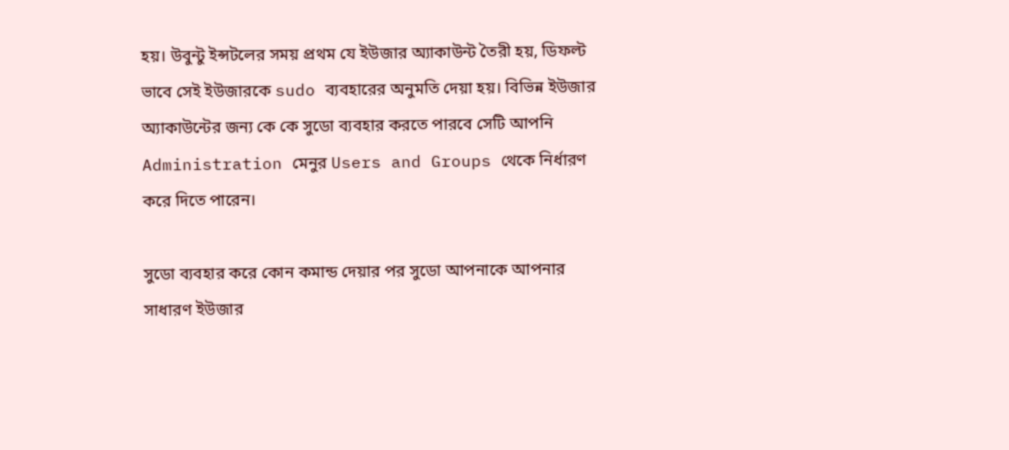হয়। উবুন্টু ইন্সটলের সময় প্রথম যে ইউজার অ্যাকাউন্ট তৈরী হয়, ডিফল্ট ভাবে সেই ইউজারকে sudo ব্যবহারের অনুমতি দেয়া হয়। বিভিন্ন ইউজার অ্যাকাউন্টের জন্য কে কে সুডো ব্যবহার করতে পারবে সেটি আপনি Administration মেনুর Users and Groups থেকে নির্ধারণ করে দিতে পারেন।

সুডো ব্যবহার করে কোন কমান্ড দেয়ার পর সুডো আপনাকে আপনার সাধারণ ইউজার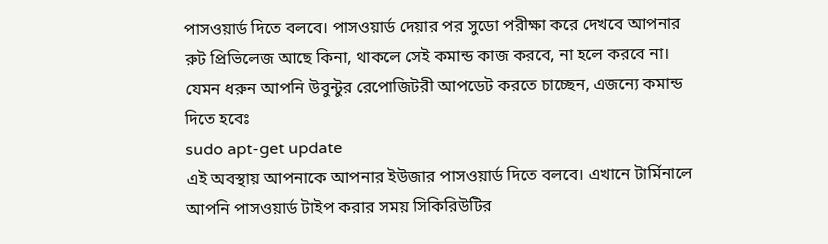পাসওয়ার্ড দিতে বলবে। পাসওয়ার্ড দেয়ার পর সুডো পরীক্ষা করে দেখবে আপনার রুট প্রিভিলেজ আছে কিনা, থাকলে সেই কমান্ড কাজ করবে, না হলে করবে না। যেমন ধরুন আপনি উবুন্টুর রেপোজিটরী আপডেট করতে চাচ্ছেন, এজন্যে কমান্ড দিতে হবেঃ
sudo apt-get update
এই অবস্থায় আপনাকে আপনার ইউজার পাসওয়ার্ড দিতে বলবে। এখানে টার্মিনালে আপনি পাসওয়ার্ড টাইপ করার সময় সিকিরিউটির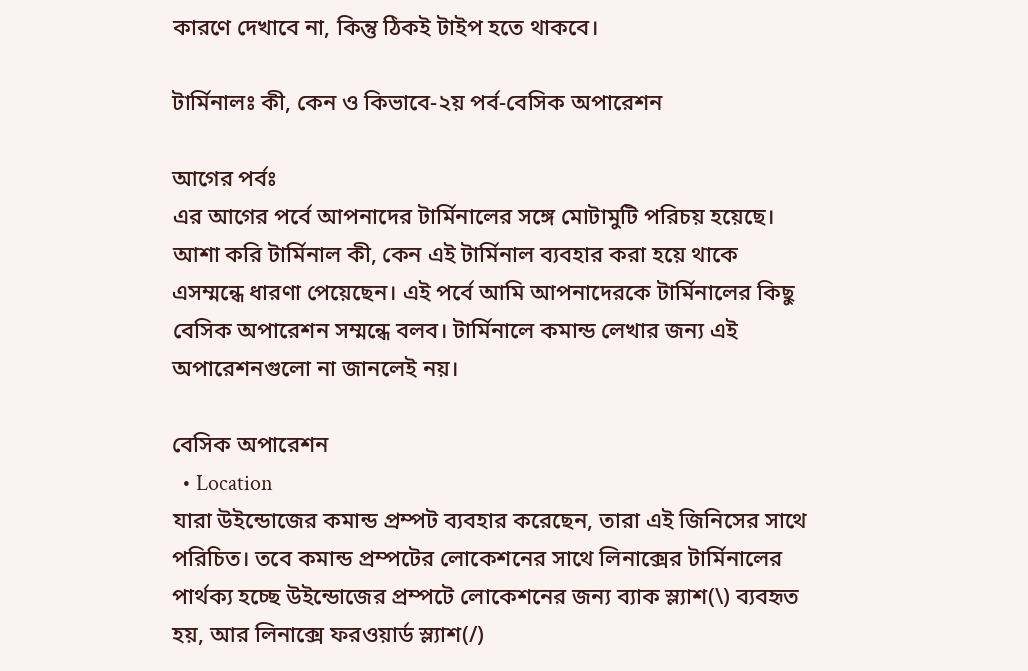কারণে দেখাবে না, কিন্তু ঠিকই টাইপ হতে থাকবে।

টার্মিনালঃ কী, কেন ও কিভাবে-২য় পর্ব-বেসিক অপারেশন

আগের পর্বঃ
এর আগের পর্বে আপনাদের টার্মিনালের সঙ্গে মোটামুটি পরিচয় হয়েছে। আশা করি টার্মিনাল কী, কেন এই টার্মিনাল ব্যবহার করা হয়ে থাকে এসম্মন্ধে ধারণা পেয়েছেন। এই পর্বে আমি আপনাদেরকে টার্মিনালের কিছু বেসিক অপারেশন সম্মন্ধে বলব। টার্মিনালে কমান্ড লেখার জন্য এই অপারেশনগুলো না জানলেই নয়।

বেসিক অপারেশন
  • Location
যারা উইন্ডোজের কমান্ড প্রম্পট ব্যবহার করেছেন, তারা এই জিনিসের সাথে পরিচিত। তবে কমান্ড প্রম্পটের লোকেশনের সাথে লিনাক্সের টার্মিনালের পার্থক্য হচ্ছে উইন্ডোজের প্রম্পটে লোকেশনের জন্য ব্যাক স্ল্যাশ(\) ব্যবহৃত হয়, আর লিনাক্সে ফরওয়ার্ড স্ল্যাশ(/)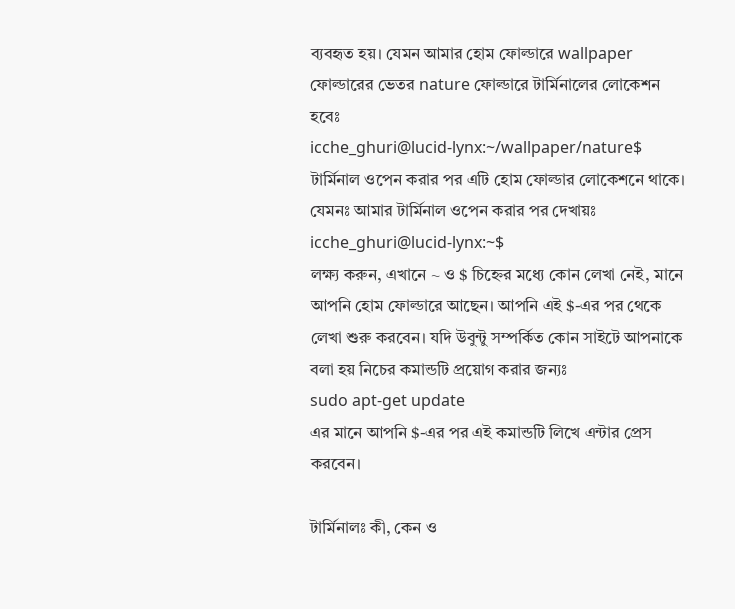ব্যবহৃত হয়। যেমন আমার হোম ফোল্ডারে wallpaper ফোল্ডারের ভেতর nature ফোল্ডারে টার্মিনালের লোকেশন হবেঃ
icche_ghuri@lucid-lynx:~/wallpaper/nature$
টার্মিনাল ওপেন করার পর এটি হোম ফোল্ডার লোকেশনে থাকে। যেমনঃ আমার টার্মিনাল ওপেন করার পর দেখায়ঃ
icche_ghuri@lucid-lynx:~$
লক্ষ্য করুন, এখানে ~ ও $ চিহ্নের মধ্যে কোন লেখা নেই, মানে আপনি হোম ফোল্ডারে আছেন। আপনি এই $-এর পর থেকে লেখা শুরু করবেন। যদি উবুন্টু সম্পর্কিত কোন সাইটে আপনাকে বলা হয় নিচের কমান্ডটি প্রয়োগ করার জন্যঃ
sudo apt-get update
এর মানে আপনি $-এর পর এই কমান্ডটি লিখে এন্টার প্রেস করবেন।

টার্মিনালঃ কী, কেন ও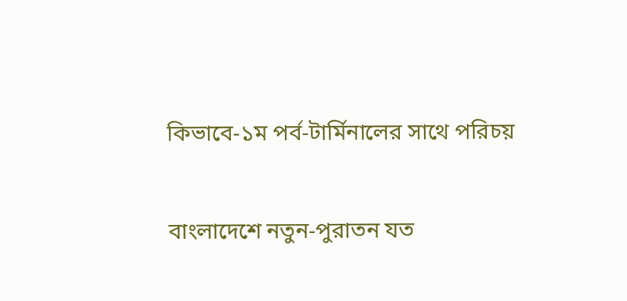কিভাবে-১ম পর্ব-টার্মিনালের সাথে পরিচয়

বাংলাদেশে নতুন-পুরাতন যত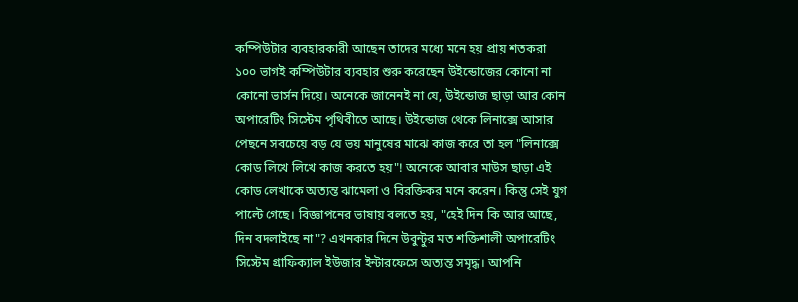কম্পিউটার ব্যবহারকারী আছেন তাদের মধ্যে মনে হয় প্রায় শতকরা ১০০ ভাগই কম্পিউটার ব্যবহার শুরু করেছেন উইন্ডোজের কোনো না কোনো ভার্সন দিয়ে। অনেকে জানেনই না যে, উইন্ডোজ ছাড়া আর কোন অপারেটিং সিস্টেম পৃথিবীতে আছে। উইন্ডোজ থেকে লিনাক্সে আসার পেছনে সবচেয়ে বড় যে ভয় মানুষের মাঝে কাজ করে তা হল "লিনাক্সে কোড লিখে লিখে কাজ করতে হয়"! অনেকে আবার মাউস ছাড়া এই কোড লেখাকে অত্যন্ত ঝামেলা ও বিরক্তিকর মনে করেন। কিন্তু সেই যুগ পাল্টে গেছে। বিজ্ঞাপনের ভাষায় বলতে হয়, "হেই দিন কি আর আছে, দিন বদলাইছে না"? এখনকার দিনে উবুন্টুর মত শক্তিশালী অপারেটিং সিস্টেম গ্রাফিক্যাল ইউজার ইন্টারফেসে অত্যন্ত সমৃদ্ধ। আপনি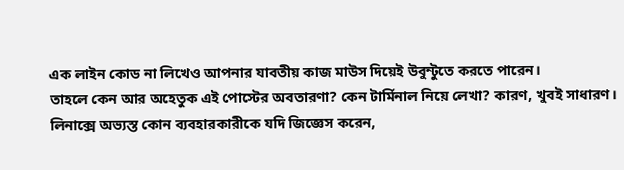এক লাইন কোড না লিখেও আপনার যাবতীয় কাজ মাউস দিয়েই উবুন্টুতে করতে পারেন।
তাহলে কেন আর অহেতুক এই পোস্টের অবতারণা? কেন টার্মিনাল নিয়ে লেখা? কারণ, খুবই সাধারণ। লিনাক্সে অভ্যস্ত কোন ব্যবহারকারীকে যদি জিজ্ঞেস করেন,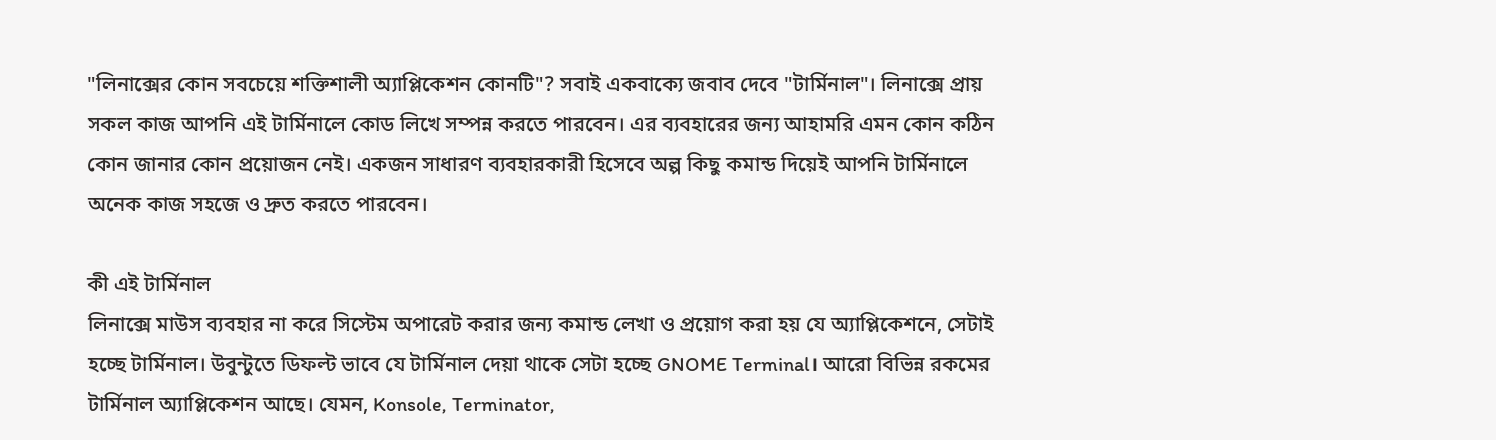"লিনাক্সের কোন সবচেয়ে শক্তিশালী অ্যাপ্লিকেশন কোনটি"? সবাই একবাক্যে জবাব দেবে "টার্মিনাল"। লিনাক্সে প্রায় সকল কাজ আপনি এই টার্মিনালে কোড লিখে সম্পন্ন করতে পারবেন। এর ব্যবহারের জন্য আহামরি এমন কোন কঠিন কোন জানার কোন প্রয়োজন নেই। একজন সাধারণ ব্যবহারকারী হিসেবে অল্প কিছু কমান্ড দিয়েই আপনি টার্মিনালে অনেক কাজ সহজে ও দ্রুত করতে পারবেন।

কী এই টার্মিনাল
লিনাক্সে মাউস ব্যবহার না করে সিস্টেম অপারেট করার জন্য কমান্ড লেখা ও প্রয়োগ করা হয় যে অ্যাপ্লিকেশনে, সেটাই হচ্ছে টার্মিনাল। উবুন্টুতে ডিফল্ট ভাবে যে টার্মিনাল দেয়া থাকে সেটা হচ্ছে GNOME Terminal। আরো বিভিন্ন রকমের টার্মিনাল অ্যাপ্লিকেশন আছে। যেমন, Konsole, Terminator,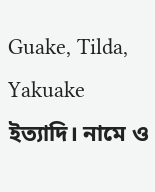Guake, Tilda, Yakuake ইত্যাদি। নামে ও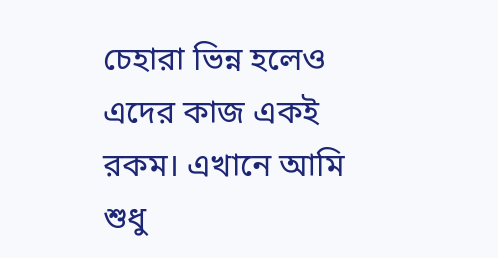চেহারা ভিন্ন হলেও এদের কাজ একই রকম। এখানে আমি শুধু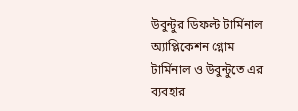উবুন্টুর ডিফল্ট টার্মিনাল অ্যাপ্লিকেশন গ্নোম টার্মিনাল ও উবুন্টুতে এর ব্যবহার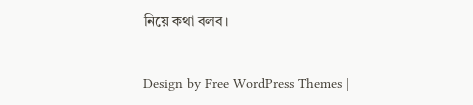নিয়ে কথা বলব।


Design by Free WordPress Themes |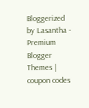Bloggerized by Lasantha - Premium Blogger Themes | coupon codes